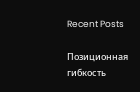Recent Posts

Позиционная гибкость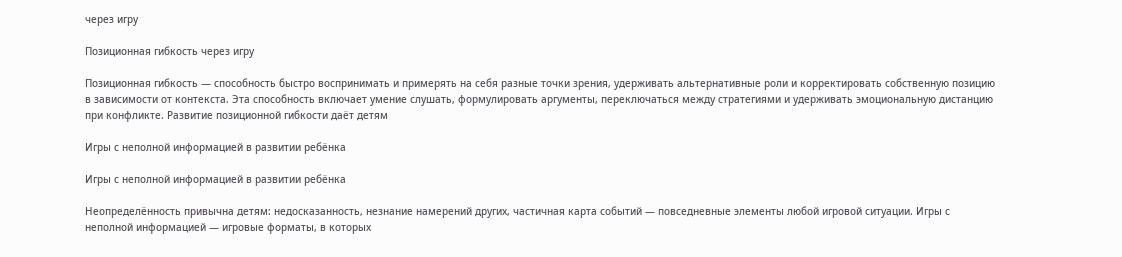через игру

Позиционная гибкость через игру

Позиционная гибкость — способность быстро воспринимать и примерять на себя разные точки зрения, удерживать альтернативные роли и корректировать собственную позицию в зависимости от контекста. Эта способность включает умение слушать, формулировать аргументы, переключаться между стратегиями и удерживать эмоциональную дистанцию при конфликте. Развитие позиционной гибкости даёт детям

Игры с неполной информацией в развитии ребёнка

Игры с неполной информацией в развитии ребёнка

Неопределённость привычна детям: недосказанность, незнание намерений других, частичная карта событий — повседневные элементы любой игровой ситуации. Игры с неполной информацией — игровые форматы, в которых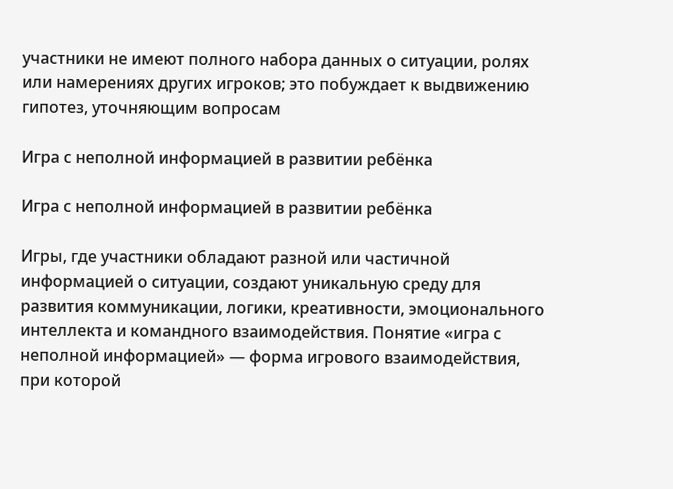участники не имеют полного набора данных о ситуации, ролях или намерениях других игроков; это побуждает к выдвижению гипотез, уточняющим вопросам

Игра с неполной информацией в развитии ребёнка

Игра с неполной информацией в развитии ребёнка

Игры, где участники обладают разной или частичной информацией о ситуации, создают уникальную среду для развития коммуникации, логики, креативности, эмоционального интеллекта и командного взаимодействия. Понятие «игра с неполной информацией» — форма игрового взаимодействия, при которой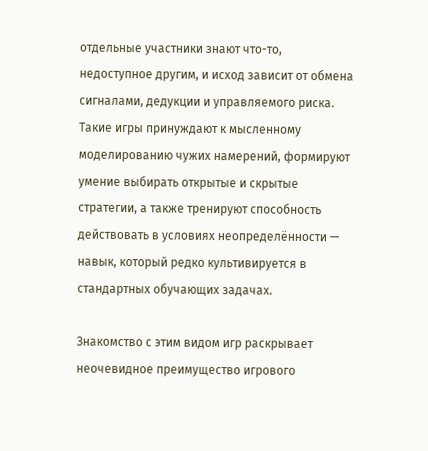отдельные участники знают что-то, недоступное другим, и исход зависит от обмена сигналами, дедукции и управляемого риска. Такие игры принуждают к мысленному моделированию чужих намерений, формируют умение выбирать открытые и скрытые стратегии, а также тренируют способность действовать в условиях неопределённости — навык, который редко культивируется в стандартных обучающих задачах.

Знакомство с этим видом игр раскрывает неочевидное преимущество игрового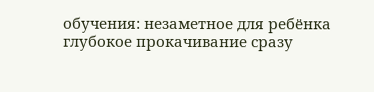обучения: незаметное для ребёнка глубокое прокачивание сразу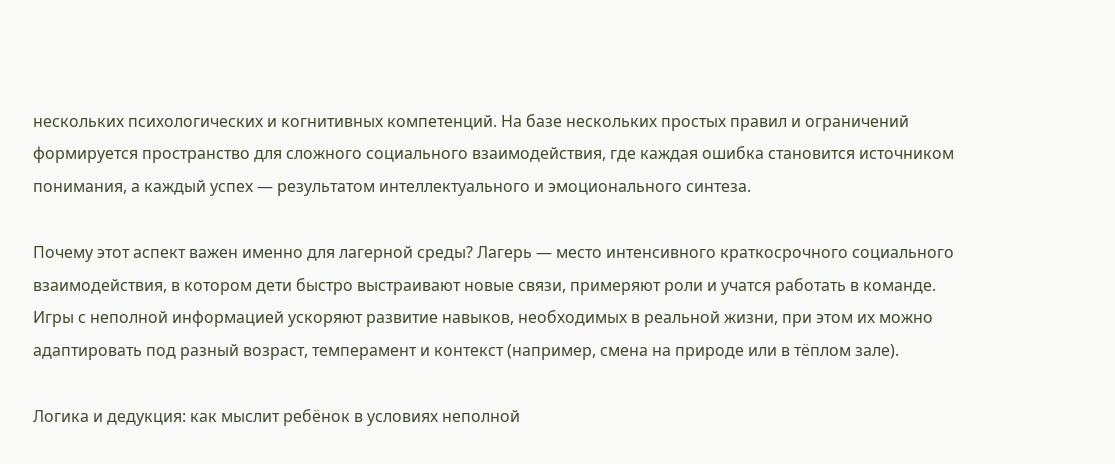нескольких психологических и когнитивных компетенций. На базе нескольких простых правил и ограничений формируется пространство для сложного социального взаимодействия, где каждая ошибка становится источником понимания, а каждый успех — результатом интеллектуального и эмоционального синтеза.

Почему этот аспект важен именно для лагерной среды? Лагерь — место интенсивного краткосрочного социального взаимодействия, в котором дети быстро выстраивают новые связи, примеряют роли и учатся работать в команде. Игры с неполной информацией ускоряют развитие навыков, необходимых в реальной жизни, при этом их можно адаптировать под разный возраст, темперамент и контекст (например, смена на природе или в тёплом зале).

Логика и дедукция: как мыслит ребёнок в условиях неполной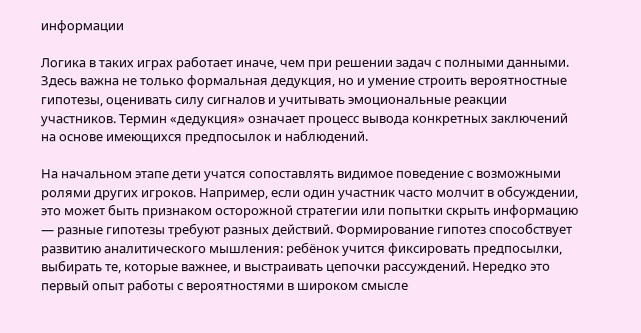информации

Логика в таких играх работает иначе, чем при решении задач с полными данными. Здесь важна не только формальная дедукция, но и умение строить вероятностные гипотезы, оценивать силу сигналов и учитывать эмоциональные реакции участников. Термин «дедукция» означает процесс вывода конкретных заключений на основе имеющихся предпосылок и наблюдений.

На начальном этапе дети учатся сопоставлять видимое поведение с возможными ролями других игроков. Например, если один участник часто молчит в обсуждении, это может быть признаком осторожной стратегии или попытки скрыть информацию — разные гипотезы требуют разных действий. Формирование гипотез способствует развитию аналитического мышления: ребёнок учится фиксировать предпосылки, выбирать те, которые важнее, и выстраивать цепочки рассуждений. Нередко это первый опыт работы с вероятностями в широком смысле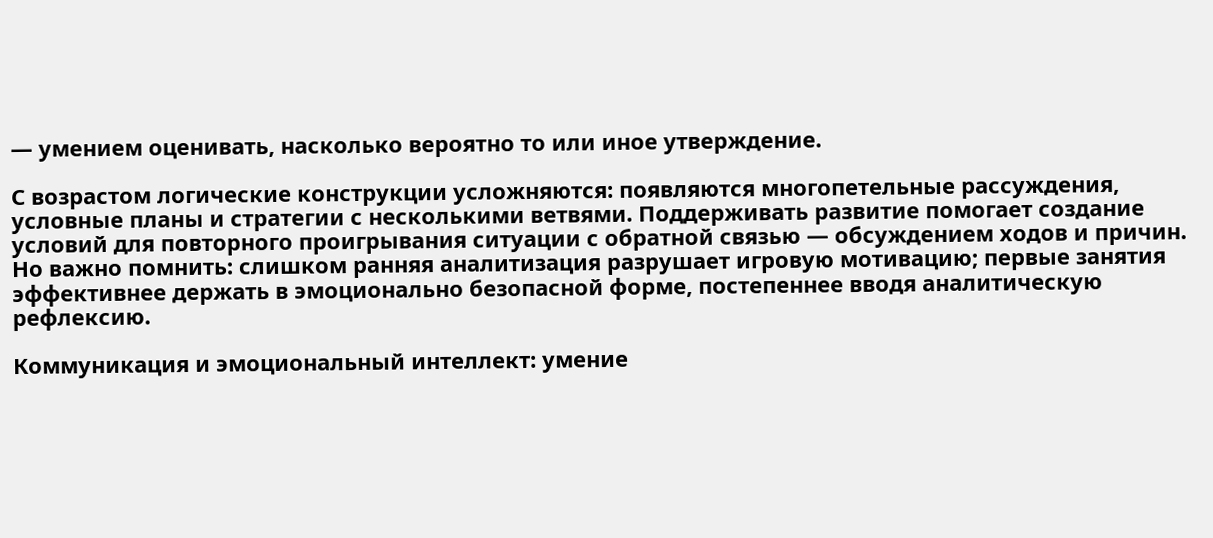— умением оценивать, насколько вероятно то или иное утверждение.

С возрастом логические конструкции усложняются: появляются многопетельные рассуждения, условные планы и стратегии с несколькими ветвями. Поддерживать развитие помогает создание условий для повторного проигрывания ситуации с обратной связью — обсуждением ходов и причин. Но важно помнить: слишком ранняя аналитизация разрушает игровую мотивацию; первые занятия эффективнее держать в эмоционально безопасной форме, постепеннее вводя аналитическую рефлексию.

Коммуникация и эмоциональный интеллект: умение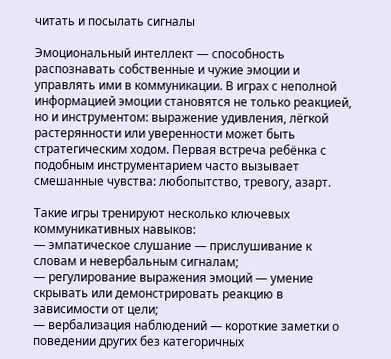читать и посылать сигналы

Эмоциональный интеллект — способность распознавать собственные и чужие эмоции и управлять ими в коммуникации. В играх с неполной информацией эмоции становятся не только реакцией, но и инструментом: выражение удивления, лёгкой растерянности или уверенности может быть стратегическим ходом. Первая встреча ребёнка с подобным инструментарием часто вызывает смешанные чувства: любопытство, тревогу, азарт.

Такие игры тренируют несколько ключевых коммуникативных навыков:
— эмпатическое слушание — прислушивание к словам и невербальным сигналам;
— регулирование выражения эмоций — умение скрывать или демонстрировать реакцию в зависимости от цели;
— вербализация наблюдений — короткие заметки о поведении других без категоричных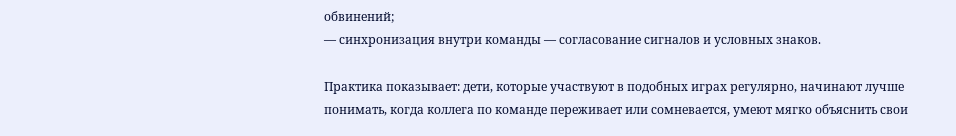обвинений;
— синхронизация внутри команды — согласование сигналов и условных знаков.

Практика показывает: дети, которые участвуют в подобных играх регулярно, начинают лучше понимать, когда коллега по команде переживает или сомневается, умеют мягко объяснить свои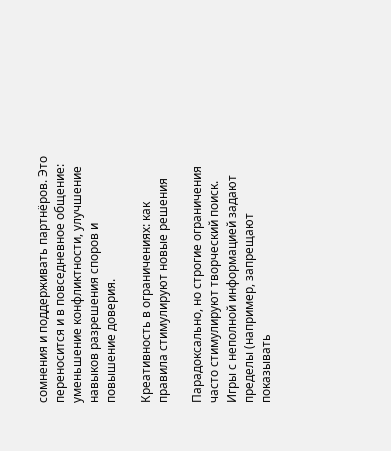сомнения и поддерживать партнёров. Это переносится и в повседневное общение: уменьшение конфликтности, улучшение навыков разрешения споров и повышение доверия.

Креативность в ограничениях: как правила стимулируют новые решения

Парадоксально, но строгие ограничения часто стимулируют творческий поиск. Игры с неполной информацией задают пределы (например, запрещают показывать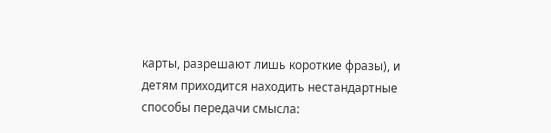карты, разрешают лишь короткие фразы), и детям приходится находить нестандартные способы передачи смысла: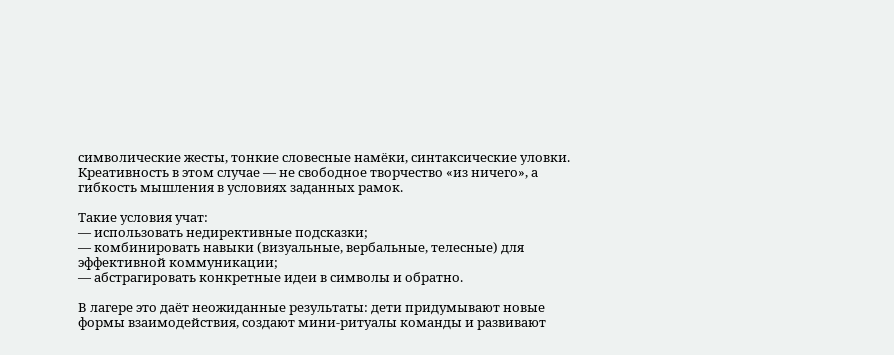символические жесты, тонкие словесные намёки, синтаксические уловки. Креативность в этом случае — не свободное творчество «из ничего», а гибкость мышления в условиях заданных рамок.

Такие условия учат:
— использовать недирективные подсказки;
— комбинировать навыки (визуальные, вербальные, телесные) для эффективной коммуникации;
— абстрагировать конкретные идеи в символы и обратно.

В лагере это даёт неожиданные результаты: дети придумывают новые формы взаимодействия, создают мини-ритуалы команды и развивают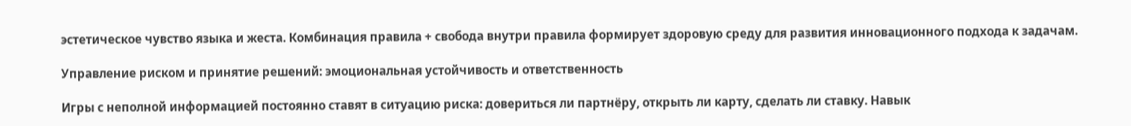эстетическое чувство языка и жеста. Комбинация правила + свобода внутри правила формирует здоровую среду для развития инновационного подхода к задачам.

Управление риском и принятие решений: эмоциональная устойчивость и ответственность

Игры с неполной информацией постоянно ставят в ситуацию риска: довериться ли партнёру, открыть ли карту, сделать ли ставку. Навык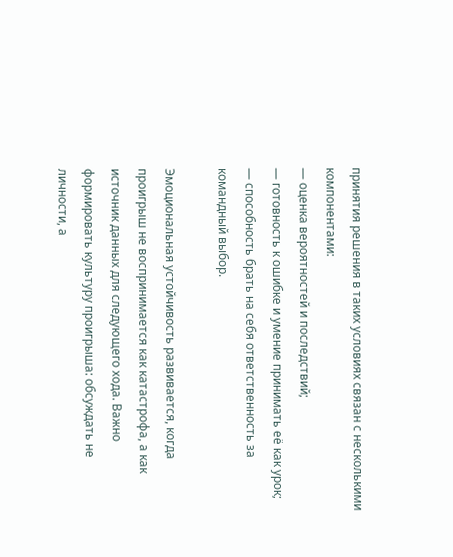принятия решения в таких условиях связан с несколькими компонентами:
— оценка вероятностей и последствий;
— готовность к ошибке и умение принимать её как урок;
— способность брать на себя ответственность за командный выбор.

Эмоциональная устойчивость развивается, когда проигрыш не воспринимается как катастрофа, а как источник данных для следующего хода. Важно формировать культуру проигрыша: обсуждать не личности, а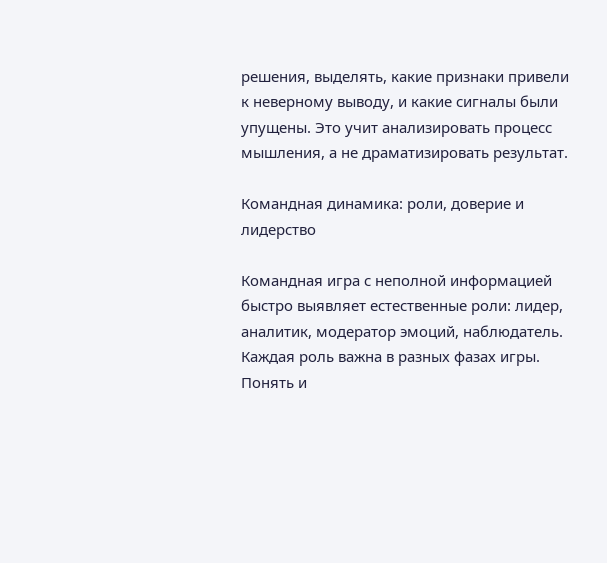решения, выделять, какие признаки привели к неверному выводу, и какие сигналы были упущены. Это учит анализировать процесс мышления, а не драматизировать результат.

Командная динамика: роли, доверие и лидерство

Командная игра с неполной информацией быстро выявляет естественные роли: лидер, аналитик, модератор эмоций, наблюдатель. Каждая роль важна в разных фазах игры. Понять и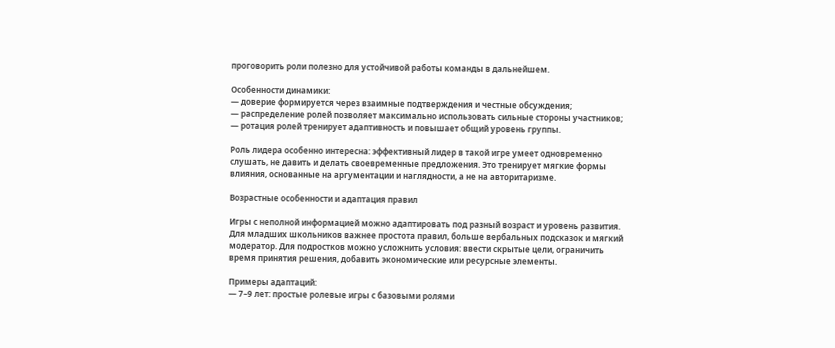проговорить роли полезно для устойчивой работы команды в дальнейшем.

Особенности динамики:
— доверие формируется через взаимные подтверждения и честные обсуждения;
— распределение ролей позволяет максимально использовать сильные стороны участников;
— ротация ролей тренирует адаптивность и повышает общий уровень группы.

Роль лидера особенно интересна: эффективный лидер в такой игре умеет одновременно слушать, не давить и делать своевременные предложения. Это тренирует мягкие формы влияния, основанные на аргументации и наглядности, а не на авторитаризме.

Возрастные особенности и адаптация правил

Игры с неполной информацией можно адаптировать под разный возраст и уровень развития. Для младших школьников важнее простота правил, больше вербальных подсказок и мягкий модератор. Для подростков можно усложнить условия: ввести скрытые цели, ограничить время принятия решения, добавить экономические или ресурсные элементы.

Примеры адаптаций:
— 7–9 лет: простые ролевые игры с базовыми ролями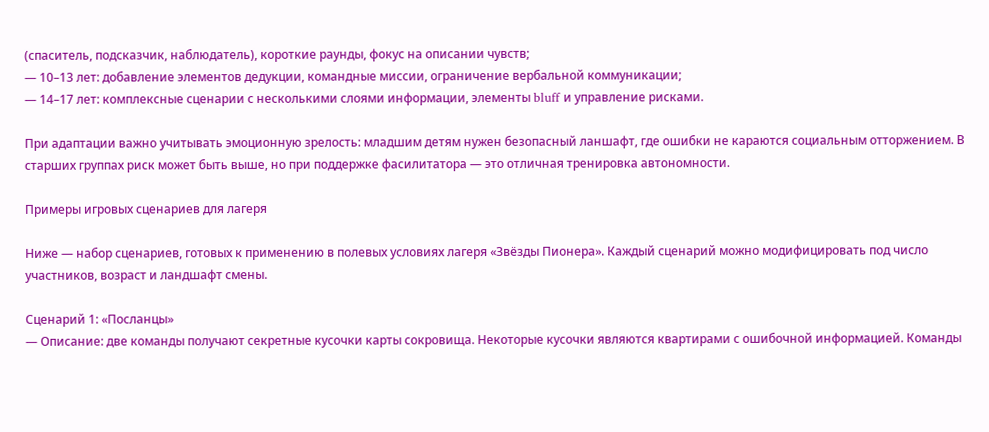(спаситель, подсказчик, наблюдатель), короткие раунды, фокус на описании чувств;
— 10–13 лет: добавление элементов дедукции, командные миссии, ограничение вербальной коммуникации;
— 14–17 лет: комплексные сценарии с несколькими слоями информации, элементы bluff и управление рисками.

При адаптации важно учитывать эмоционную зрелость: младшим детям нужен безопасный ланшафт, где ошибки не караются социальным отторжением. В старших группах риск может быть выше, но при поддержке фасилитатора — это отличная тренировка автономности.

Примеры игровых сценариев для лагеря

Ниже — набор сценариев, готовых к применению в полевых условиях лагеря «Звёзды Пионера». Каждый сценарий можно модифицировать под число участников, возраст и ландшафт смены.

Сценарий 1: «Посланцы»
— Описание: две команды получают секретные кусочки карты сокровища. Некоторые кусочки являются квартирами с ошибочной информацией. Команды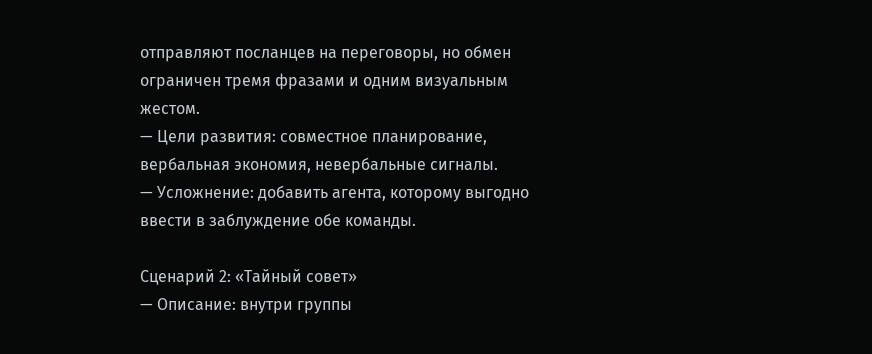отправляют посланцев на переговоры, но обмен ограничен тремя фразами и одним визуальным жестом.
— Цели развития: совместное планирование, вербальная экономия, невербальные сигналы.
— Усложнение: добавить агента, которому выгодно ввести в заблуждение обе команды.

Сценарий 2: «Тайный совет»
— Описание: внутри группы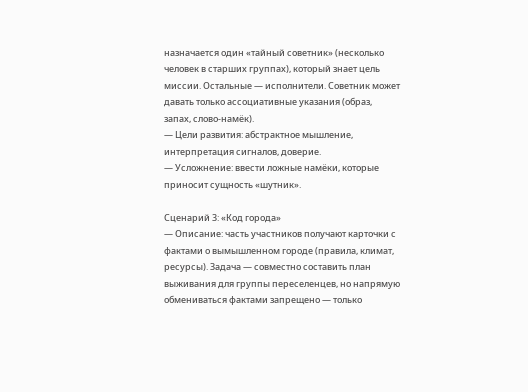назначается один «тайный советник» (несколько человек в старших группах), который знает цель миссии. Остальные — исполнители. Советник может давать только ассоциативные указания (образ, запах, слово-намёк).
— Цели развития: абстрактное мышление, интерпретация сигналов, доверие.
— Усложнение: ввести ложные намёки, которые приносит сущность «шутник».

Сценарий 3: «Код города»
— Описание: часть участников получают карточки с фактами о вымышленном городе (правила, климат, ресурсы). Задача — совместно составить план выживания для группы переселенцев, но напрямую обмениваться фактами запрещено — только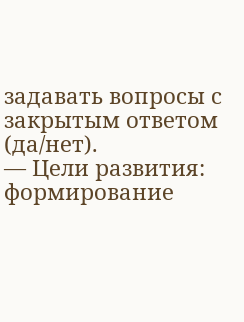задавать вопросы с закрытым ответом (да/нет).
— Цели развития: формирование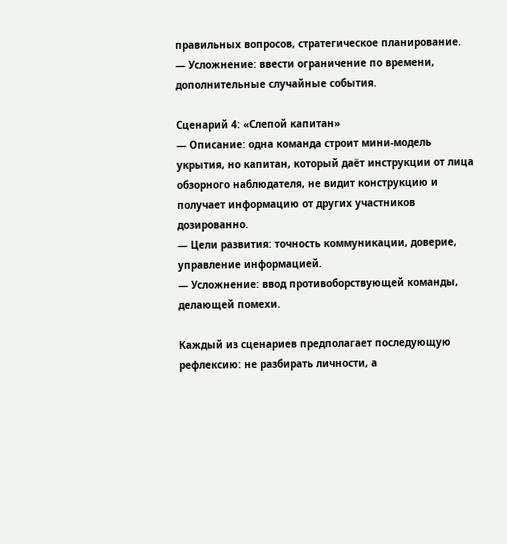правильных вопросов, стратегическое планирование.
— Усложнение: ввести ограничение по времени, дополнительные случайные события.

Сценарий 4: «Слепой капитан»
— Описание: одна команда строит мини-модель укрытия, но капитан, который даёт инструкции от лица обзорного наблюдателя, не видит конструкцию и получает информацию от других участников дозированно.
— Цели развития: точность коммуникации, доверие, управление информацией.
— Усложнение: ввод противоборствующей команды, делающей помехи.

Каждый из сценариев предполагает последующую рефлексию: не разбирать личности, а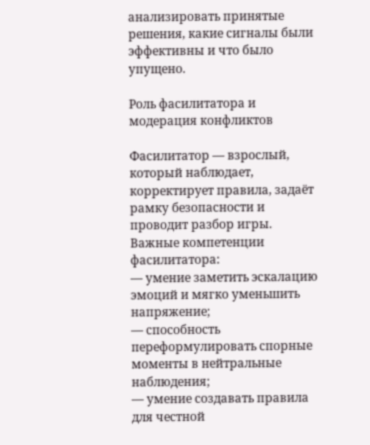анализировать принятые решения, какие сигналы были эффективны и что было упущено.

Роль фасилитатора и модерация конфликтов

Фасилитатор — взрослый, который наблюдает, корректирует правила, задаёт рамку безопасности и проводит разбор игры. Важные компетенции фасилитатора:
— умение заметить эскалацию эмоций и мягко уменьшить напряжение;
— способность переформулировать спорные моменты в нейтральные наблюдения;
— умение создавать правила для честной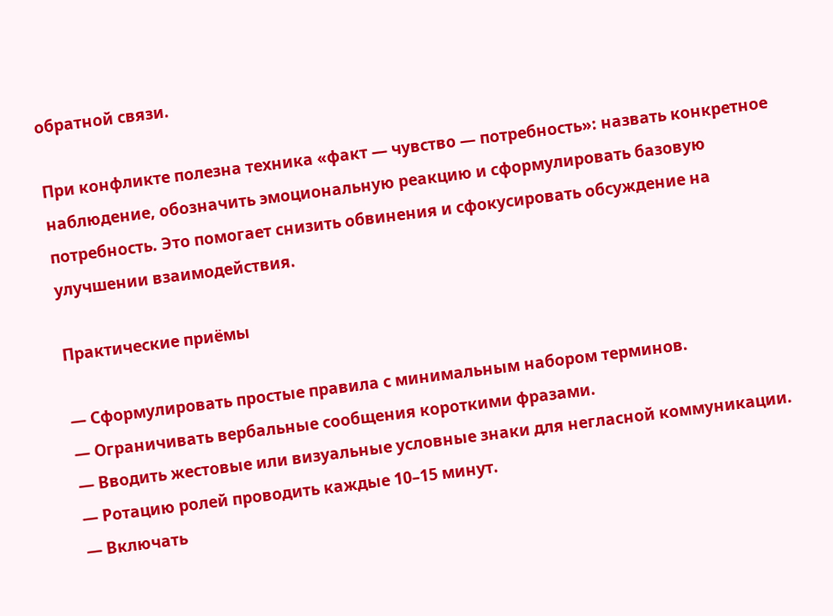обратной связи.

При конфликте полезна техника «факт — чувствo — потребность»: назвать конкретное наблюдение, обозначить эмоциональную реакцию и сформулировать базовую потребность. Это помогает снизить обвинения и сфокусировать обсуждение на улучшении взаимодействия.

Практические приёмы

— Сформулировать простые правила с минимальным набором терминов.
— Ограничивать вербальные сообщения короткими фразами.
— Вводить жестовые или визуальные условные знаки для негласной коммуникации.
— Ротацию ролей проводить каждые 10–15 минут.
— Включать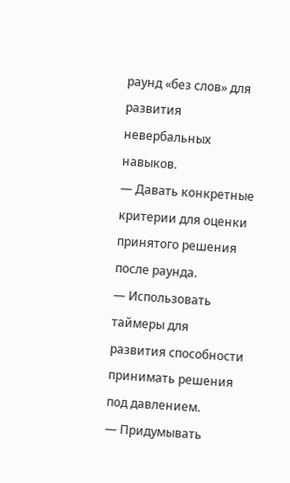раунд «без слов» для развития невербальных навыков.
— Давать конкретные критерии для оценки принятого решения после раунда.
— Использовать таймеры для развития способности принимать решения под давлением.
— Придумывать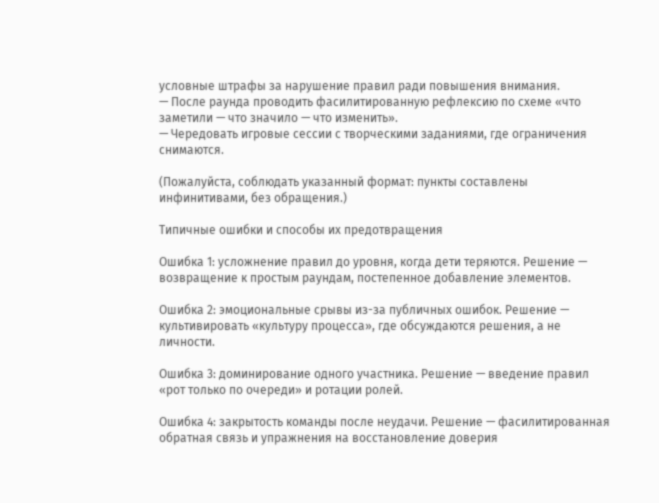условные штрафы за нарушение правил ради повышения внимания.
— После раунда проводить фасилитированную рефлексию по схеме «что заметили — что значило — что изменить».
— Чередовать игровые сессии с творческими заданиями, где ограничения снимаются.

(Пожалуйста, соблюдать указанный формат: пункты составлены инфинитивами, без обращения.)

Типичные ошибки и способы их предотвращения

Ошибка 1: усложнение правил до уровня, когда дети теряются. Решение — возвращение к простым раундам, постепенное добавление элементов.

Ошибка 2: эмоциональные срывы из-за публичных ошибок. Решение — культивировать «культуру процесса», где обсуждаются решения, а не личности.

Ошибка 3: доминирование одного участника. Решение — введение правил «рот только по очереди» и ротации ролей.

Ошибка 4: закрытость команды после неудачи. Решение — фасилитированная обратная связь и упражнения на восстановление доверия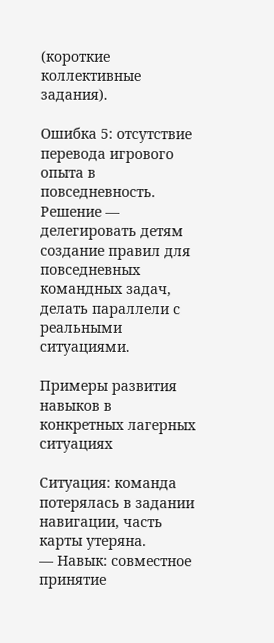(короткие коллективные задания).

Ошибка 5: отсутствие перевода игрового опыта в повседневность. Решение — делегировать детям создание правил для повседневных командных задач, делать параллели с реальными ситуациями.

Примеры развития навыков в конкретных лагерных ситуациях

Ситуация: команда потерялась в задании навигации, часть карты утеряна.
— Навык: совместное принятие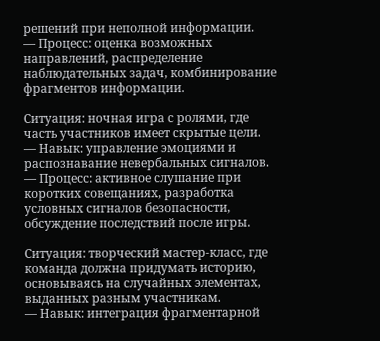решений при неполной информации.
— Процесс: оценка возможных направлений, распределение наблюдательных задач, комбинирование фрагментов информации.

Ситуация: ночная игра с ролями, где часть участников имеет скрытые цели.
— Навык: управление эмоциями и распознавание невербальных сигналов.
— Процесс: активное слушание при коротких совещаниях, разработка условных сигналов безопасности, обсуждение последствий после игры.

Ситуация: творческий мастер-класс, где команда должна придумать историю, основываясь на случайных элементах, выданных разным участникам.
— Навык: интеграция фрагментарной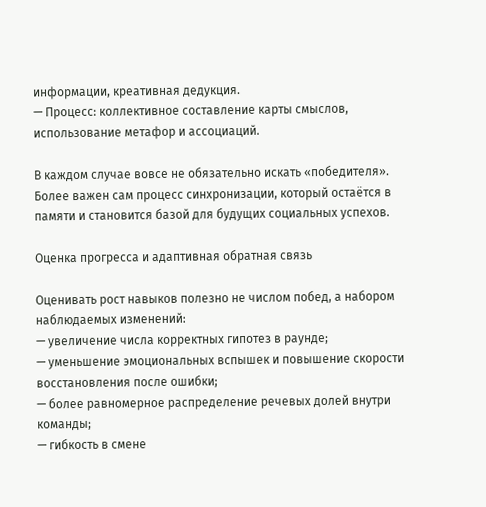информации, креативная дедукция.
— Процесс: коллективное составление карты смыслов, использование метафор и ассоциаций.

В каждом случае вовсе не обязательно искать «победителя». Более важен сам процесс синхронизации, который остаётся в памяти и становится базой для будущих социальных успехов.

Оценка прогресса и адаптивная обратная связь

Оценивать рост навыков полезно не числом побед, а набором наблюдаемых изменений:
— увеличение числа корректных гипотез в раунде;
— уменьшение эмоциональных вспышек и повышение скорости восстановления после ошибки;
— более равномерное распределение речевых долей внутри команды;
— гибкость в смене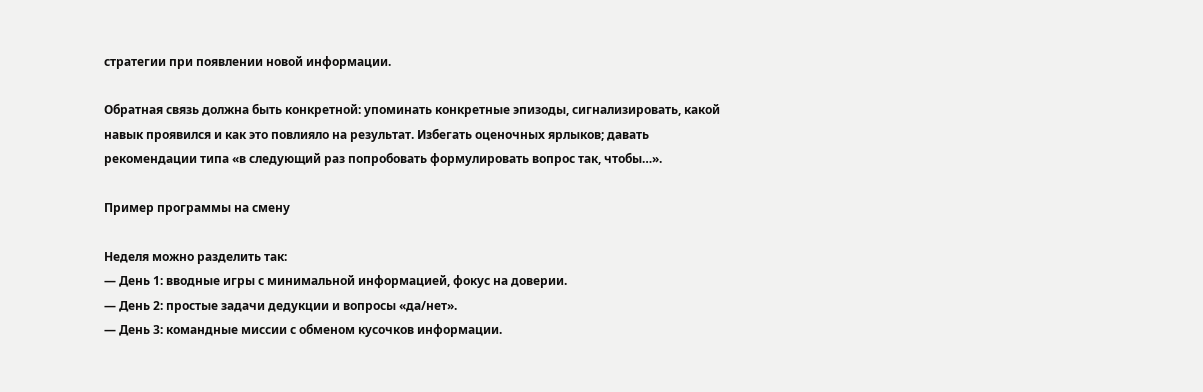стратегии при появлении новой информации.

Обратная связь должна быть конкретной: упоминать конкретные эпизоды, сигнализировать, какой навык проявился и как это повлияло на результат. Избегать оценочных ярлыков; давать рекомендации типа «в следующий раз попробовать формулировать вопрос так, чтобы…».

Пример программы на смену

Неделя можно разделить так:
— День 1: вводные игры с минимальной информацией, фокус на доверии.
— День 2: простые задачи дедукции и вопросы «да/нет».
— День 3: командные миссии с обменом кусочков информации.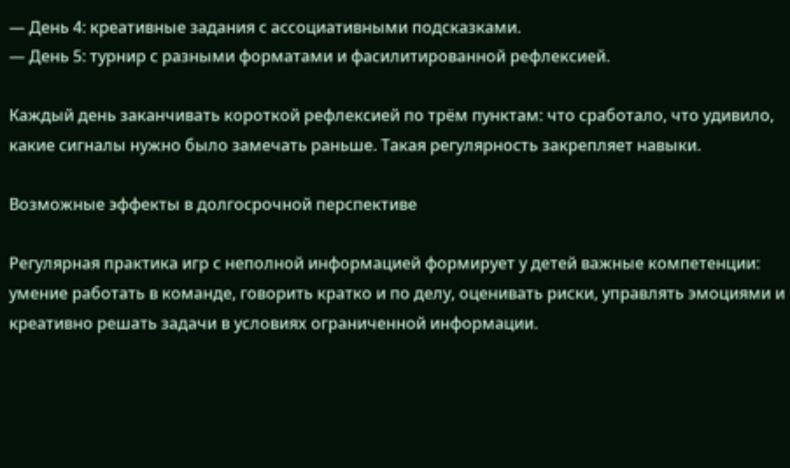— День 4: креативные задания с ассоциативными подсказками.
— День 5: турнир с разными форматами и фасилитированной рефлексией.

Каждый день заканчивать короткой рефлексией по трём пунктам: что сработало, что удивило, какие сигналы нужно было замечать раньше. Такая регулярность закрепляет навыки.

Возможные эффекты в долгосрочной перспективе

Регулярная практика игр с неполной информацией формирует у детей важные компетенции: умение работать в команде, говорить кратко и по делу, оценивать риски, управлять эмоциями и креативно решать задачи в условиях ограниченной информации.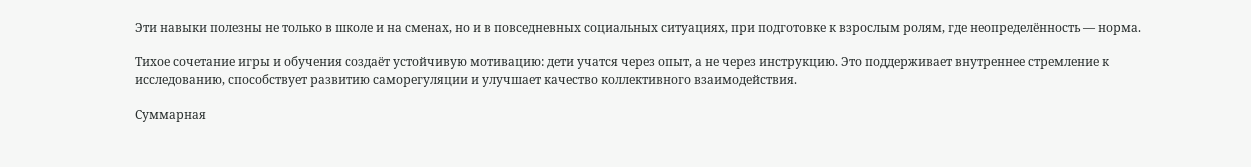Эти навыки полезны не только в школе и на сменах, но и в повседневных социальных ситуациях, при подготовке к взрослым ролям, где неопределённость — норма.

Тихое сочетание игры и обучения создаёт устойчивую мотивацию: дети учатся через опыт, а не через инструкцию. Это поддерживает внутреннее стремление к исследованию, способствует развитию саморегуляции и улучшает качество коллективного взаимодействия.

Суммарная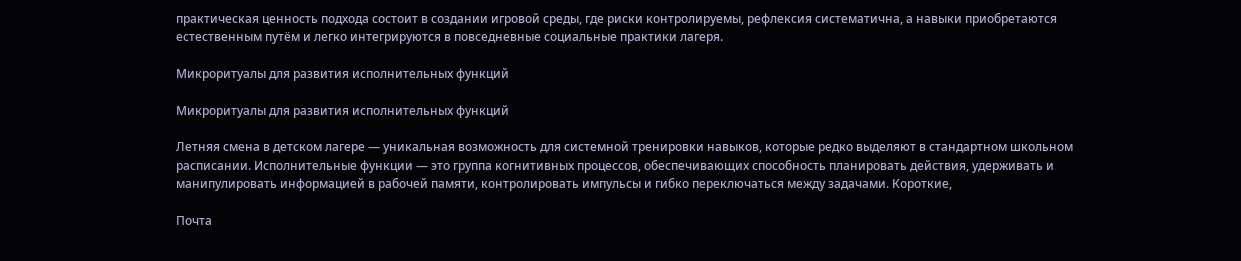практическая ценность подхода состоит в создании игровой среды, где риски контролируемы, рефлексия систематична, а навыки приобретаются естественным путём и легко интегрируются в повседневные социальные практики лагеря.

Микроритуалы для развития исполнительных функций

Микроритуалы для развития исполнительных функций

Летняя смена в детском лагере — уникальная возможность для системной тренировки навыков, которые редко выделяют в стандартном школьном расписании. Исполнительные функции — это группа когнитивных процессов, обеспечивающих способность планировать действия, удерживать и манипулировать информацией в рабочей памяти, контролировать импульсы и гибко переключаться между задачами. Короткие,

Почта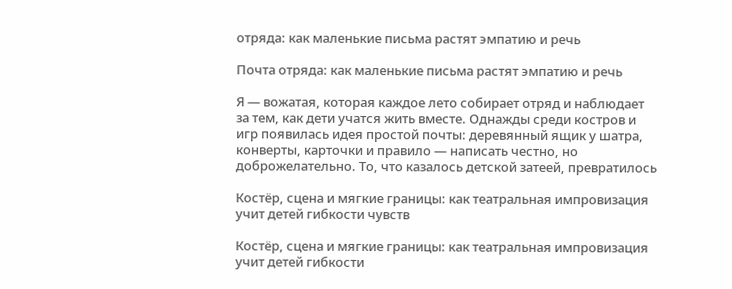отряда: как маленькие письма растят эмпатию и речь

Почта отряда: как маленькие письма растят эмпатию и речь

Я — вожатая, которая каждое лето собирает отряд и наблюдает за тем, как дети учатся жить вместе. Однажды среди костров и игр появилась идея простой почты: деревянный ящик у шатра, конверты, карточки и правило — написать честно, но доброжелательно. То, что казалось детской затеей, превратилось

Костёр, сцена и мягкие границы: как театральная импровизация учит детей гибкости чувств

Костёр, сцена и мягкие границы: как театральная импровизация учит детей гибкости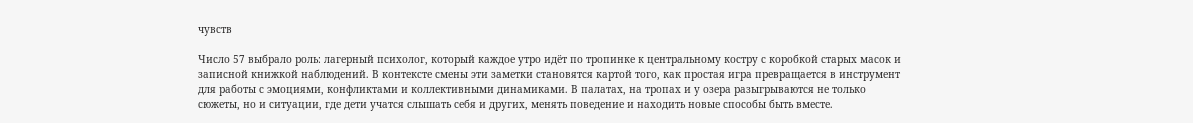чувств

Число 57 выбрало роль: лагерный психолог, который каждое утро идёт по тропинке к центральному костру с коробкой старых масок и записной книжкой наблюдений. В контексте смены эти заметки становятся картой того, как простая игра превращается в инструмент для работы с эмоциями, конфликтами и коллективными динамиками. В палатах, на тропах и у озера разыгрываются не только сюжеты, но и ситуации, где дети учатся слышать себя и других, менять поведение и находить новые способы быть вместе.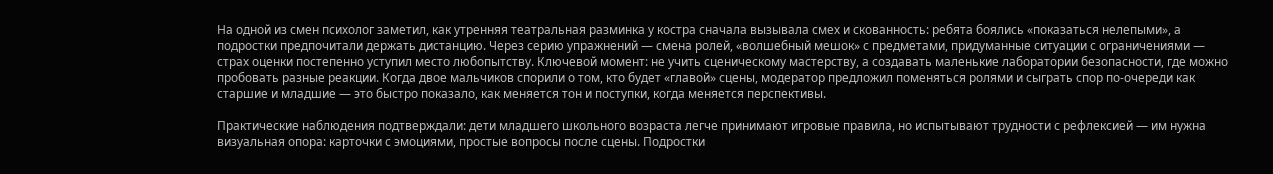На одной из смен психолог заметил, как утренняя театральная разминка у костра сначала вызывала смех и скованность: ребята боялись «показаться нелепыми», а подростки предпочитали держать дистанцию. Через серию упражнений — смена ролей, «волшебный мешок» с предметами, придуманные ситуации с ограничениями — страх оценки постепенно уступил место любопытству. Ключевой момент: не учить сценическому мастерству, а создавать маленькие лаборатории безопасности, где можно пробовать разные реакции. Когда двое мальчиков спорили о том, кто будет «главой» сцены, модератор предложил поменяться ролями и сыграть спор по-очереди как старшие и младшие — это быстро показало, как меняется тон и поступки, когда меняется перспективы.

Практические наблюдения подтверждали: дети младшего школьного возраста легче принимают игровые правила, но испытывают трудности с рефлексией — им нужна визуальная опора: карточки с эмоциями, простые вопросы после сцены. Подростки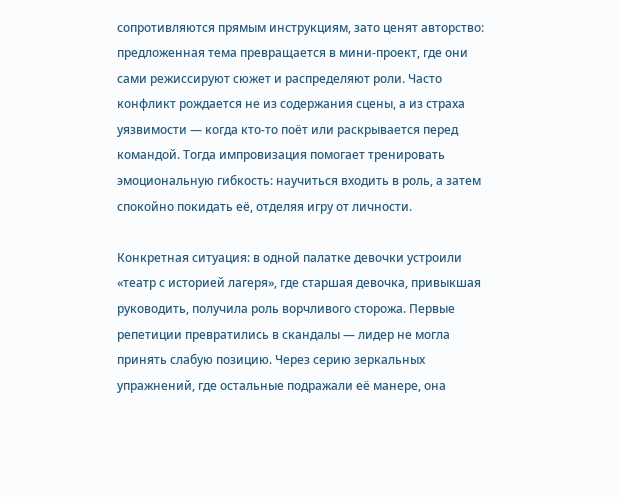сопротивляются прямым инструкциям, зато ценят авторство: предложенная тема превращается в мини-проект, где они сами режиссируют сюжет и распределяют роли. Часто конфликт рождается не из содержания сцены, а из страха уязвимости — когда кто-то поёт или раскрывается перед командой. Тогда импровизация помогает тренировать эмоциональную гибкость: научиться входить в роль, а затем спокойно покидать её, отделяя игру от личности.

Конкретная ситуация: в одной палатке девочки устроили «театр с историей лагеря», где старшая девочка, привыкшая руководить, получила роль ворчливого сторожа. Первые репетиции превратились в скандалы — лидер не могла принять слабую позицию. Через серию зеркальных упражнений, где остальные подражали её манере, она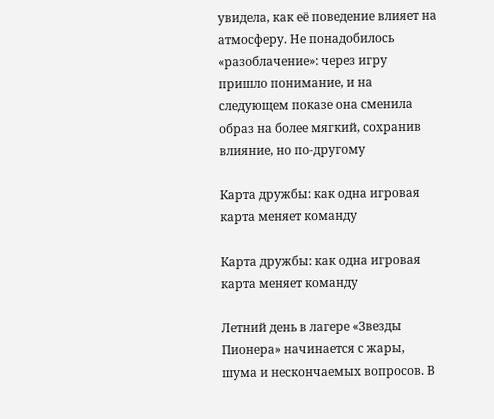увидела, как её поведение влияет на атмосферу. Не понадобилось «разоблачение»: через игру пришло понимание, и на следующем показе она сменила образ на более мягкий, сохранив влияние, но по-другому

Карта дружбы: как одна игровая карта меняет команду

Карта дружбы: как одна игровая карта меняет команду

Летний день в лагере «Звезды Пионера» начинается с жары, шума и нескончаемых вопросов. В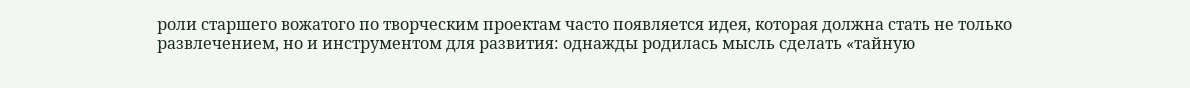роли старшего вожатого по творческим проектам часто появляется идея, которая должна стать не только развлечением, но и инструментом для развития: однажды родилась мысль сделать «тайную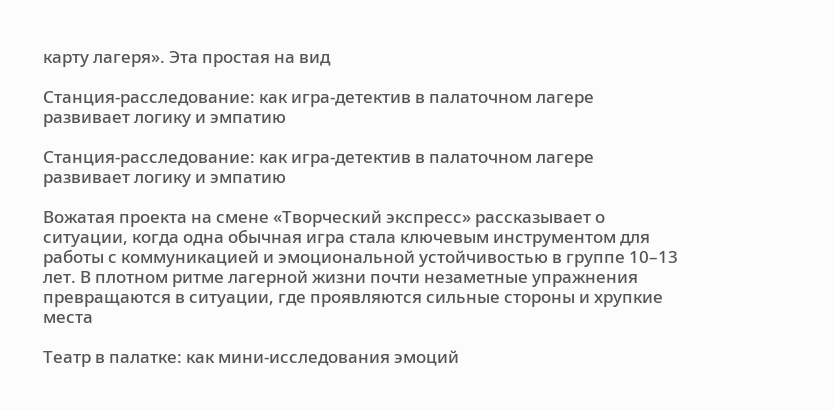карту лагеря». Эта простая на вид

Станция-расследование: как игра-детектив в палаточном лагере развивает логику и эмпатию

Станция-расследование: как игра-детектив в палаточном лагере развивает логику и эмпатию

Вожатая проекта на смене «Творческий экспресс» рассказывает о ситуации, когда одна обычная игра стала ключевым инструментом для работы с коммуникацией и эмоциональной устойчивостью в группе 10–13 лет. В плотном ритме лагерной жизни почти незаметные упражнения превращаются в ситуации, где проявляются сильные стороны и хрупкие места

Театр в палатке: как мини-исследования эмоций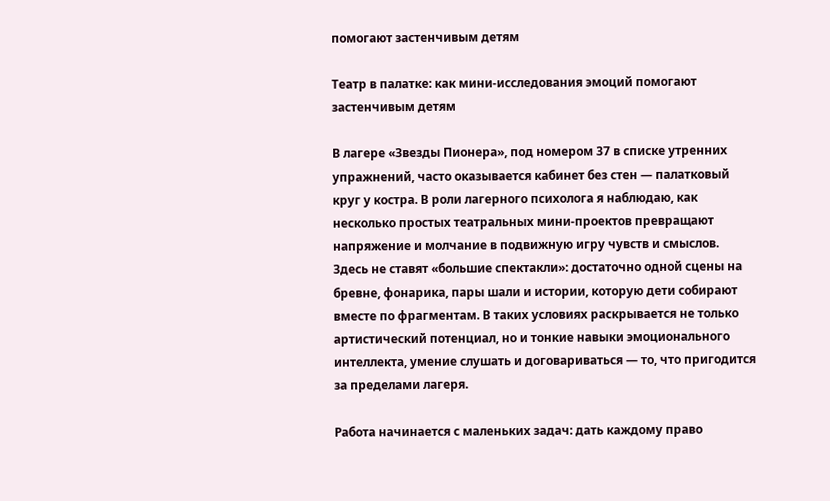помогают застенчивым детям

Театр в палатке: как мини-исследования эмоций помогают застенчивым детям

В лагере «Звезды Пионера», под номером 37 в списке утренних упражнений, часто оказывается кабинет без стен — палатковый круг у костра. В роли лагерного психолога я наблюдаю, как несколько простых театральных мини-проектов превращают напряжение и молчание в подвижную игру чувств и смыслов. Здесь не ставят «большие спектакли»: достаточно одной сцены на бревне, фонарика, пары шали и истории, которую дети собирают вместе по фрагментам. В таких условиях раскрывается не только артистический потенциал, но и тонкие навыки эмоционального интеллекта, умение слушать и договариваться — то, что пригодится за пределами лагеря.

Работа начинается с маленьких задач: дать каждому право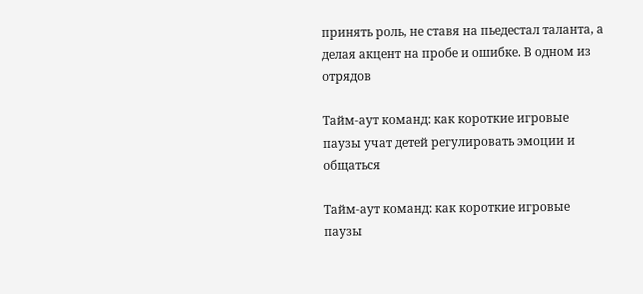принять роль, не ставя на пьедестал таланта, а делая акцент на пробе и ошибке. В одном из отрядов

Тайм-аут команд: как короткие игровые паузы учат детей регулировать эмоции и общаться

Тайм-аут команд: как короткие игровые паузы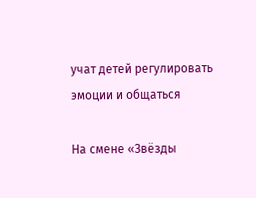учат детей регулировать эмоции и общаться

На смене «Звёзды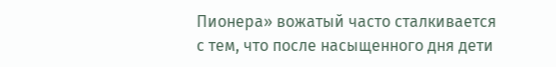Пионера» вожатый часто сталкивается с тем, что после насыщенного дня дети